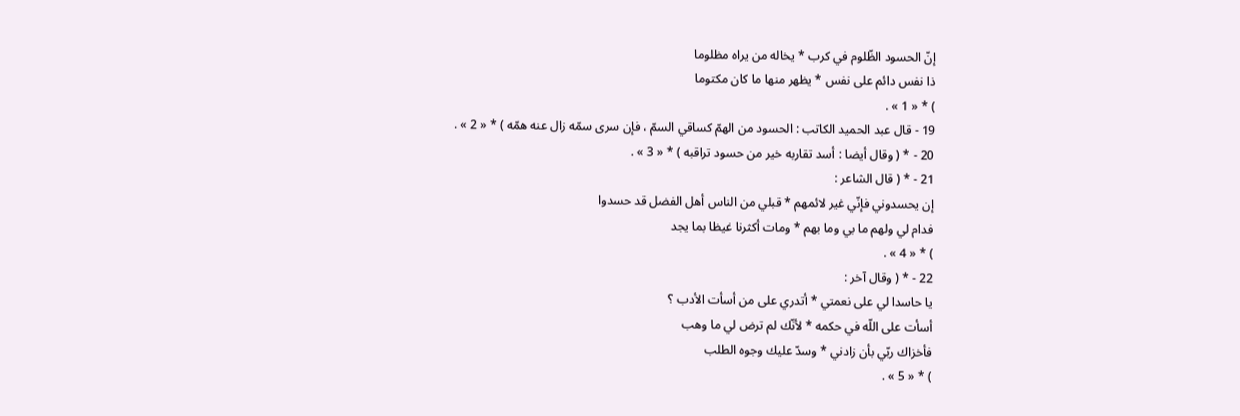إنّ الحسود الظّلوم في كرب * يخاله من يراه مظلوما
ذا نفس دائم على نفس * يظهر منها ما كان مكتوما
) * « 1 » .
19 - قال عبد الحميد الكاتب : الحسود من الهمّ كساقي السمّ ، فإن سرى سمّه زال عنه همّه ) * « 2 » .
20 - * ( وقال أيضا : أسد تقاربه خير من حسود تراقبه ) * « 3 » .
21 - * ( قال الشاعر :
إن يحسدوني فإنّي غير لائمهم * قبلي من الناس أهل الفضل قد حسدوا
فدام لي ولهم ما بي وما بهم * ومات أكثرنا غيظا بما يجد
) * « 4 » .
22 - * ( وقال آخر :
يا حاسدا لي على نعمتي * أتدري على من أسأت الأدب ؟
أسأت على اللّه في حكمه * لأنّك لم ترض لي ما وهب
فأخزاك ربّي بأن زادني * وسدّ عليك وجوه الطلب
) * « 5 » .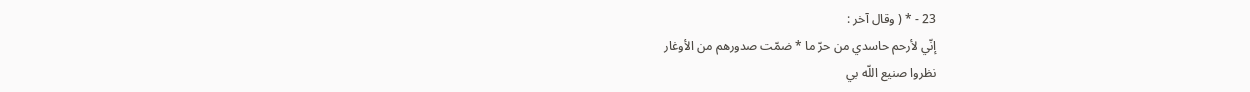23 - * ( وقال آخر :
إنّي لأرحم حاسدي من حرّ ما * ضمّت صدورهم من الأوغار
نظروا صنيع اللّه بي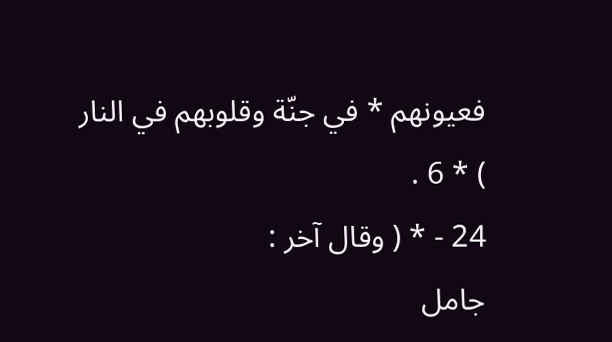فعيونهم * في جنّة وقلوبهم في النار
) * 6 .
24 - * ( وقال آخر :
جامل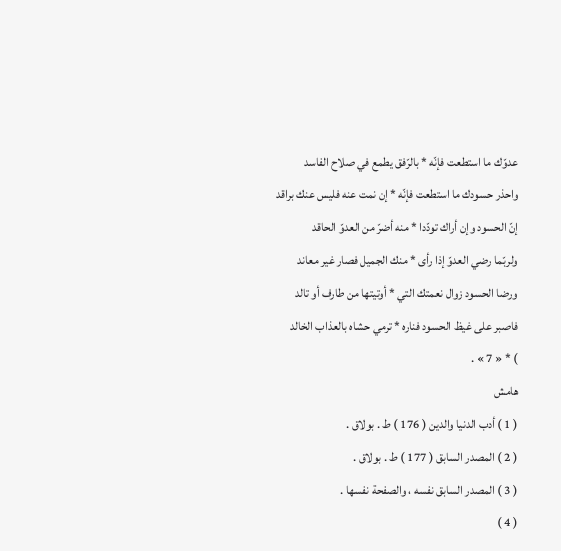عدوّك ما استطعت فإنّه * بالرّفق يطمع في صلاح الفاسد
واحذر حسودك ما استطعت فإنّه * إن نمت عنه فليس عنك براقد
إنّ الحسود وإن أراك تودّدا * منه أضرّ من العدوّ الحاقد
ولربّما رضي العدوّ إذا رأى * منك الجميل فصار غير معاند
ورضا الحسود زوال نعمتك التي * أوتيتها من طارف أو تالد
فاصبر على غيظ الحسود فناره * ترمي حشاه بالعذاب الخالد
) * « 7 » .
هامش
( 1 ) أدب الدنيا والدين ( 176 ) ط . بولاق .
( 2 ) المصدر السابق ( 177 ) ط . بولاق .
( 3 ) المصدر السابق نفسه ، والصفحة نفسها .
( 4 )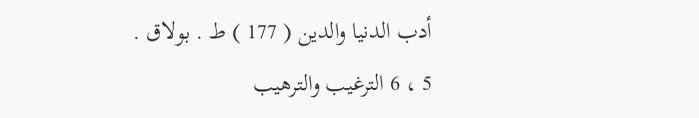أدب الدنيا والدين ( 177 ) ط . بولاق .
5 ، 6 الترغيب والترهيب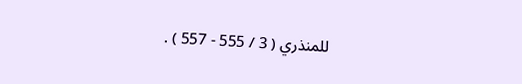للمنذري ( 3 / 555 - 557 ) .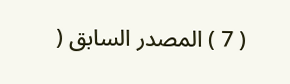( 7 ) المصدر السابق (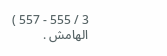3 / 555 - 557 ) الهامش .